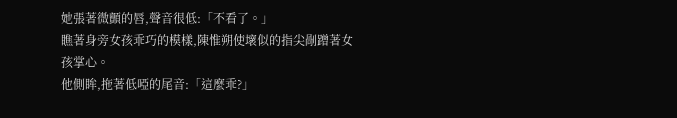她張著微顫的唇,聲音很低:「不看了。」
瞧著身旁女孩乖巧的模樣,陳惟朔使壞似的指尖剮蹭著女孩掌心。
他側眸,拖著低啞的尾音:「這麼乖?」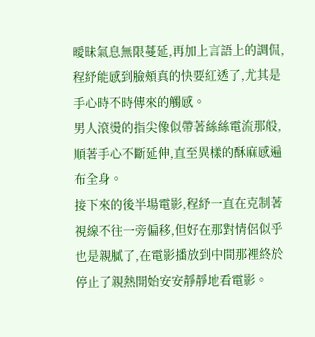曖昧氣息無限蔓延,再加上言語上的調侃,程紓能感到臉頰真的快要紅透了,尤其是手心時不時傳來的觸感。
男人滾燙的指尖像似帶著絲絲電流那般,順著手心不斷延伸,直至異樣的酥麻感遍布全身。
接下來的後半場電影,程紓一直在克制著視線不往一旁偏移,但好在那對情侶似乎也是親膩了,在電影播放到中間那裡終於停止了親熱開始安安靜靜地看電影。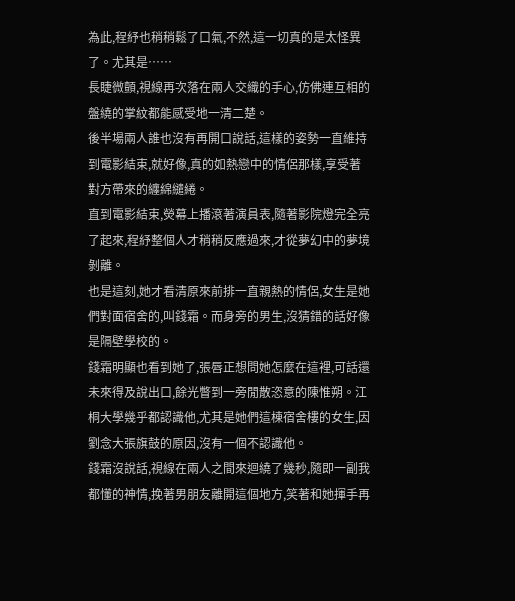為此,程紓也稍稍鬆了口氣,不然,這一切真的是太怪異了。尤其是……
長睫微顫,視線再次落在兩人交織的手心,仿佛連互相的盤繞的掌紋都能感受地一清二楚。
後半場兩人誰也沒有再開口說話,這樣的姿勢一直維持到電影結束,就好像,真的如熱戀中的情侶那樣,享受著對方帶來的纏綿繾綣。
直到電影結束,熒幕上播滾著演員表,隨著影院燈完全亮了起來,程紓整個人才稍稍反應過來,才從夢幻中的夢境剝離。
也是這刻,她才看清原來前排一直親熱的情侶,女生是她們對面宿舍的,叫錢霜。而身旁的男生,沒猜錯的話好像是隔壁學校的。
錢霜明顯也看到她了,張唇正想問她怎麼在這裡,可話還未來得及說出口,餘光瞥到一旁閒散恣意的陳惟朔。江桐大學幾乎都認識他,尤其是她們這棟宿舍樓的女生,因劉念大張旗鼓的原因,沒有一個不認識他。
錢霜沒說話,視線在兩人之間來迴繞了幾秒,隨即一副我都懂的神情,挽著男朋友離開這個地方,笑著和她揮手再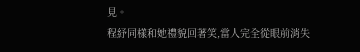見。
程紓同樣和她禮貌回著笑,當人完全從眼前消失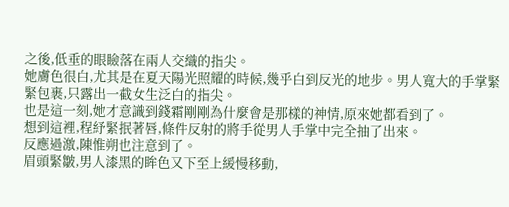之後,低垂的眼瞼落在兩人交織的指尖。
她膚色很白,尤其是在夏天陽光照耀的時候,幾乎白到反光的地步。男人寬大的手掌緊緊包裹,只露出一截女生泛白的指尖。
也是這一刻,她才意識到錢霜剛剛為什麼會是那樣的神情,原來她都看到了。
想到這裡,程紓緊抿著唇,條件反射的將手從男人手掌中完全抽了出來。
反應過激,陳惟朔也注意到了。
眉頭緊皺,男人漆黑的眸色又下至上緩慢移動,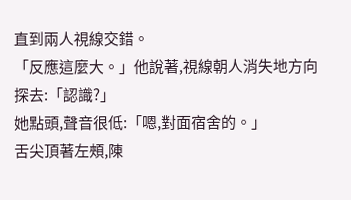直到兩人視線交錯。
「反應這麼大。」他說著,視線朝人消失地方向探去:「認識?」
她點頭,聲音很低:「嗯,對面宿舍的。」
舌尖頂著左頰,陳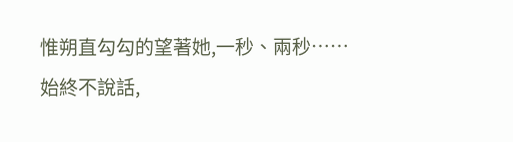惟朔直勾勾的望著她,一秒、兩秒……
始終不說話,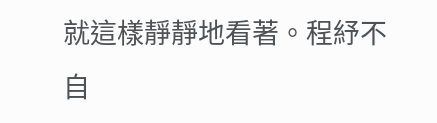就這樣靜靜地看著。程紓不自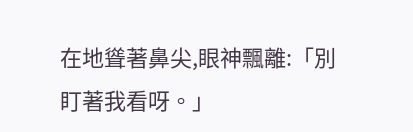在地聳著鼻尖,眼神飄離:「別盯著我看呀。」